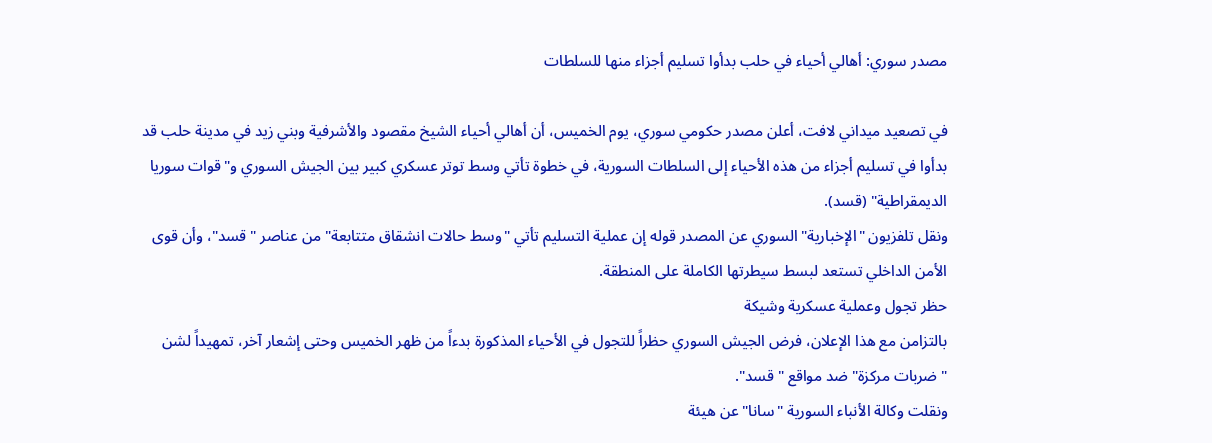مصدر سوري: أهالي أحياء في حلب بدأوا تسليم أجزاء منها للسلطات

في تصعيد ميداني لافت، أعلن مصدر حكومي سوري، يوم الخميس، أن أهالي أحياء الشيخ مقصود والأشرفية وبني زيد في مدينة حلب قد بدأوا في تسليم أجزاء من هذه الأحياء إلى السلطات السورية، في خطوة تأتي وسط توتر عسكري كبير بين الجيش السوري و"قوات سوريا الديمقراطية" (قسد).
ونقل تلفزيون "الإخبارية" السوري عن المصدر قوله إن عملية التسليم تأتي "وسط حالات انشقاق متتابعة" من عناصر "قسد"، وأن قوى الأمن الداخلي تستعد لبسط سيطرتها الكاملة على المنطقة.
حظر تجول وعملية عسكرية وشيكة
بالتزامن مع هذا الإعلان، فرض الجيش السوري حظراً للتجول في الأحياء المذكورة بدءاً من ظهر الخميس وحتى إشعار آخر، تمهيداً لشن "ضربات مركزة" ضد مواقع "قسد".
ونقلت وكالة الأنباء السورية "سانا" عن هيئة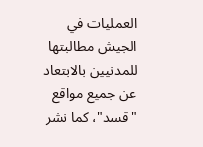العمليات في الجيش مطالبتها للمدنيين بالابتعاد عن جميع مواقع "قسد"، كما نشر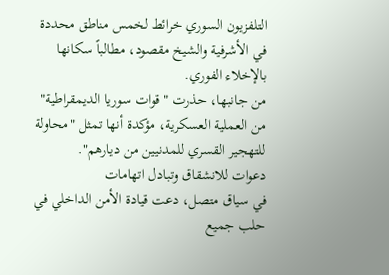التلفزيون السوري خرائط لخمس مناطق محددة في الأشرفية والشيخ مقصود، مطالباً سكانها بالإخلاء الفوري.
من جانبها، حذرت "قوات سوريا الديمقراطية" من العملية العسكرية، مؤكدة أنها تمثل "محاولة للتهجير القسري للمدنيين من ديارهم".
دعوات للانشقاق وتبادل اتهامات
في سياق متصل، دعت قيادة الأمن الداخلي في حلب جميع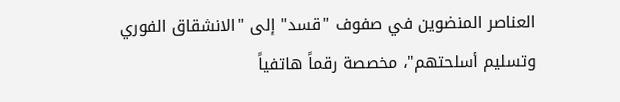العناصر المنضوين في صفوف "قسد" إلى "الانشقاق الفوري وتسليم أسلحتهم"، مخصصة رقماً هاتفياً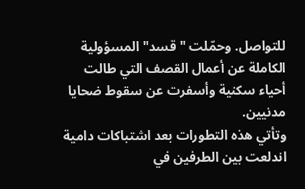للتواصل. وحمّلت "قسد" المسؤولية الكاملة عن أعمال القصف التي طالت أحياء سكنية وأسفرت عن سقوط ضحايا مدنيين.
وتأتي هذه التطورات بعد اشتباكات دامية اندلعت بين الطرفين في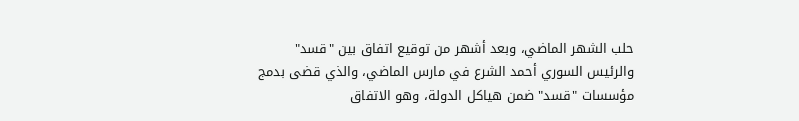حلب الشهر الماضي، وبعد أشهر من توقيع اتفاق بين "قسد" والرئيس السوري أحمد الشرع في مارس الماضي، والذي قضى بدمج مؤسسات "قسد" ضمن هياكل الدولة، وهو الاتفاق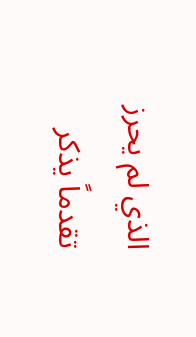الذي لم يحرز تقدماً يذكر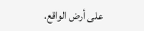على أرض الواقع.